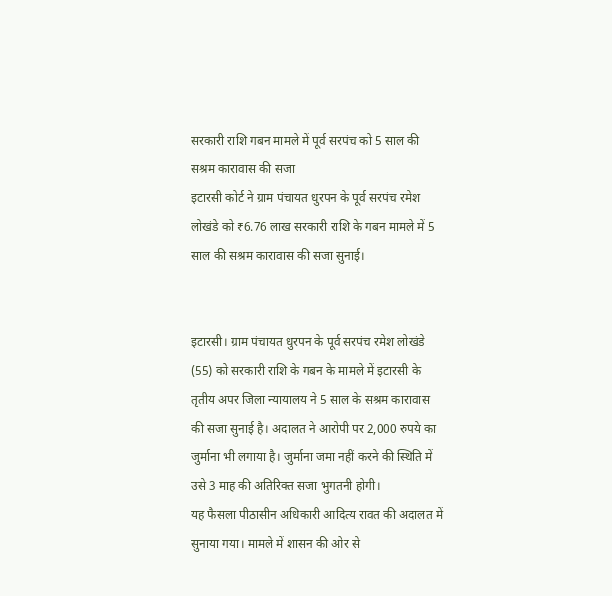सरकारी राशि गबन मामले में पूर्व सरपंच को 5 साल की सश्रम कारावास की सजा
इटारसी कोर्ट ने ग्राम पंचायत धुरपन के पूर्व सरपंच रमेश लोखंडे को ₹6.76 लाख सरकारी राशि के गबन मामले में 5 साल की सश्रम कारावास की सजा सुनाई।


इटारसी। ग्राम पंचायत धुरपन के पूर्व सरपंच रमेश लोखंडे (55) को सरकारी राशि के गबन के मामले में इटारसी के तृतीय अपर जिला न्यायालय ने 5 साल के सश्रम कारावास की सजा सुनाई है। अदालत ने आरोपी पर 2,000 रुपये का जुर्माना भी लगाया है। जुर्माना जमा नहीं करने की स्थिति में उसे 3 माह की अतिरिक्त सजा भुगतनी होगी।
यह फैसला पीठासीन अधिकारी आदित्य रावत की अदालत में सुनाया गया। मामले में शासन की ओर से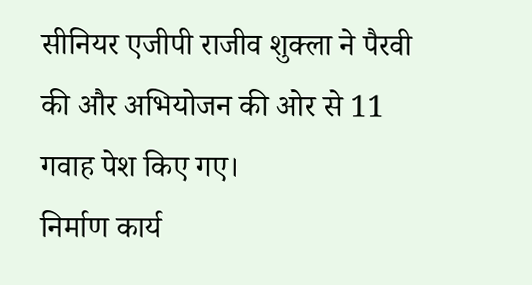सीनियर एजीपी राजीव शुक्ला ने पैरवी की और अभियोजन की ओर से 11 गवाह पेश किए गए।
निर्माण कार्य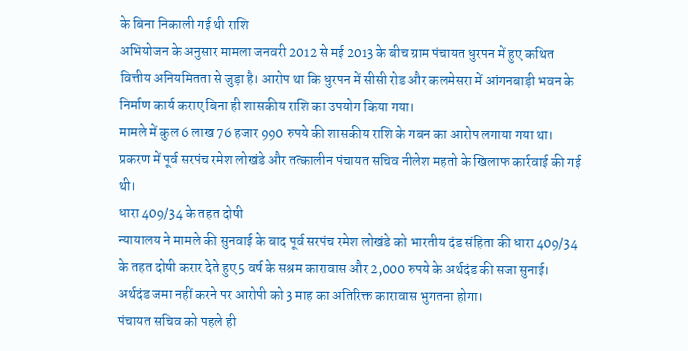के बिना निकाली गई थी राशि
अभियोजन के अनुसार मामला जनवरी 2012 से मई 2013 के बीच ग्राम पंचायत धुरपन में हुए कथित वित्तीय अनियमितता से जुड़ा है। आरोप था कि धुरपन में सीसी रोड और कलमेसरा में आंगनबाड़ी भवन के निर्माण कार्य कराए बिना ही शासकीय राशि का उपयोग किया गया।
मामले में कुल 6 लाख 76 हजार 990 रुपये की शासकीय राशि के गबन का आरोप लगाया गया था। प्रकरण में पूर्व सरपंच रमेश लोखंडे और तत्कालीन पंचायत सचिव नीलेश महतो के खिलाफ कार्रवाई की गई थी।
धारा 409/34 के तहत दोषी
न्यायालय ने मामले की सुनवाई के बाद पूर्व सरपंच रमेश लोखंडे को भारतीय दंड संहिता की धारा 409/34 के तहत दोषी करार देते हुए 5 वर्ष के सश्रम कारावास और 2,000 रुपये के अर्थदंड की सजा सुनाई।
अर्थदंड जमा नहीं करने पर आरोपी को 3 माह का अतिरिक्त कारावास भुगतना होगा।
पंचायत सचिव को पहले ही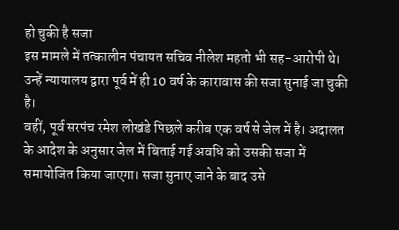हो चुकी है सजा
इस मामले में तत्कालीन पंचायत सचिव नीलेश महतो भी सह-आरोपी थे। उन्हें न्यायालय द्वारा पूर्व में ही 10 वर्ष के कारावास की सजा सुनाई जा चुकी है।
वहीं, पूर्व सरपंच रमेश लोखंडे पिछले करीब एक वर्ष से जेल में है। अदालत के आदेश के अनुसार जेल में बिताई गई अवधि को उसकी सजा में समायोजित किया जाएगा। सजा सुनाए जाने के बाद उसे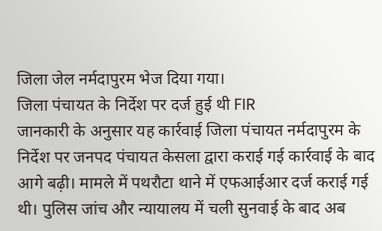जिला जेल नर्मदापुरम भेज दिया गया।
जिला पंचायत के निर्देश पर दर्ज हुई थी FIR
जानकारी के अनुसार यह कार्रवाई जिला पंचायत नर्मदापुरम के निर्देश पर जनपद पंचायत केसला द्वारा कराई गई कार्रवाई के बाद आगे बढ़ी। मामले में पथरौटा थाने में एफआईआर दर्ज कराई गई थी। पुलिस जांच और न्यायालय में चली सुनवाई के बाद अब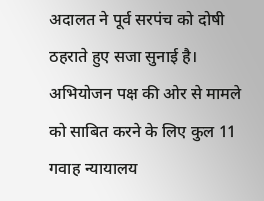अदालत ने पूर्व सरपंच को दोषी ठहराते हुए सजा सुनाई है।
अभियोजन पक्ष की ओर से मामले को साबित करने के लिए कुल 11 गवाह न्यायालय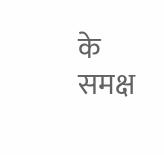के समक्ष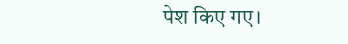पेश किए गए।